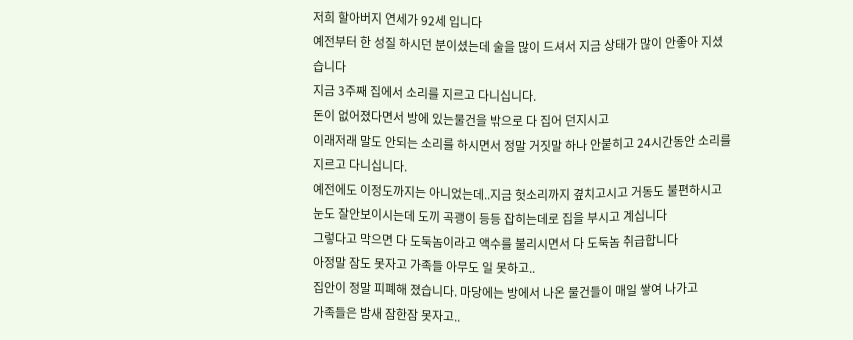저희 할아버지 연세가 92세 입니다
예전부터 한 성질 하시던 분이셨는데 술을 많이 드셔서 지금 상태가 많이 안좋아 지셨습니다
지금 3주째 집에서 소리를 지르고 다니십니다.
돈이 없어졌다면서 방에 있는물건을 밖으로 다 집어 던지시고
이래저래 말도 안되는 소리를 하시면서 정말 거짓말 하나 안붙히고 24시간동안 소리를 지르고 다니십니다.
예전에도 이정도까지는 아니었는데..지금 헛소리까지 곂치고시고 거동도 불편하시고 눈도 잘안보이시는데 도끼 곡괭이 등등 잡히는데로 집을 부시고 계십니다
그렇다고 막으면 다 도둑놈이라고 액수를 불리시면서 다 도둑놈 취급합니다
아정말 잠도 못자고 가족들 아무도 일 못하고..
집안이 정말 피폐해 졌습니다. 마당에는 방에서 나온 물건들이 매일 쌓여 나가고
가족들은 밤새 잠한잠 못자고..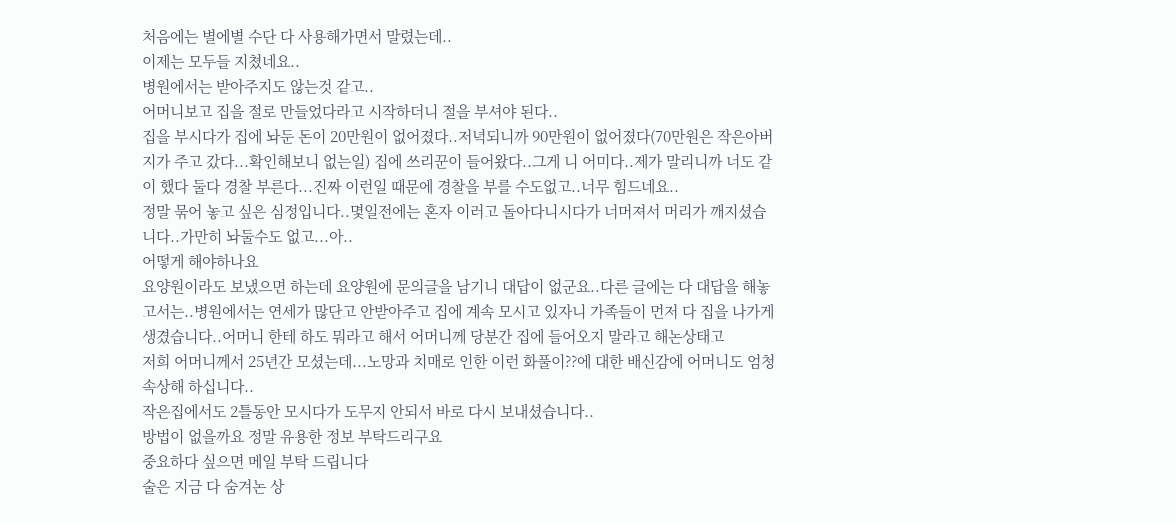처음에는 별에별 수단 다 사용해가면서 말렸는데..
이제는 모두들 지쳤네요..
병원에서는 받아주지도 않는것 같고..
어머니보고 집을 절로 만들었다라고 시작하더니 절을 부셔야 된다..
집을 부시다가 집에 놔둔 돈이 20만원이 없어졌다..저녁되니까 90만원이 없어졌다(70만원은 작은아버지가 주고 갔다...확인해보니 없는일) 집에 쓰리꾼이 들어왔다..그게 니 어미다..제가 말리니까 너도 같이 했다 둘다 경찰 부른다...진짜 이런일 때문에 경찰을 부를 수도없고..너무 힘드네요..
정말 묶어 놓고 싶은 심정입니다..몇일전에는 혼자 이러고 돌아다니시다가 너머져서 머리가 깨지셨습니다..가만히 놔둘수도 없고...아..
어떻게 해야하나요
요양원이라도 보냈으면 하는데 요양원에 문의글을 남기니 대답이 없군요..다른 글에는 다 대답을 해놓고서는..병원에서는 연세가 많단고 안받아주고 집에 계속 모시고 있자니 가족들이 먼저 다 집을 나가게 생겼습니다..어머니 한테 하도 뭐라고 해서 어머니께 당분간 집에 들어오지 말라고 해논상태고
저희 어머니께서 25년간 모셨는데...노망과 치매로 인한 이런 화풀이??에 대한 배신감에 어머니도 엄청 속상해 하십니다..
작은집에서도 2틀동안 모시다가 도무지 안되서 바로 다시 보내셨습니다..
방법이 없을까요 정말 유용한 정보 부탁드리구요
중요하다 싶으면 메일 부탁 드립니다
술은 지금 다 숨겨논 상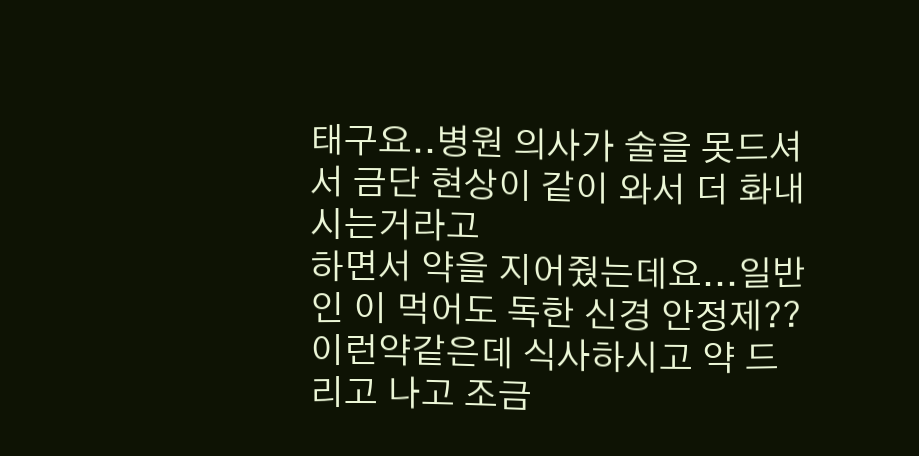태구요..병원 의사가 술을 못드셔서 금단 현상이 같이 와서 더 화내시는거라고
하면서 약을 지어줬는데요...일반인 이 먹어도 독한 신경 안정제??이런약같은데 식사하시고 약 드리고 나고 조금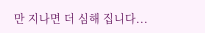만 지나면 더 심해 집니다...